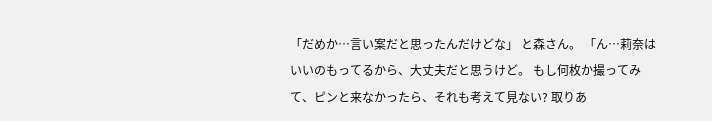「だめか…言い案だと思ったんだけどな」 と森さん。 「ん…莉奈はいいのもってるから、大丈夫だと思うけど。 もし何枚か撮ってみて、ピンと来なかったら、それも考えて見ない? 取りあ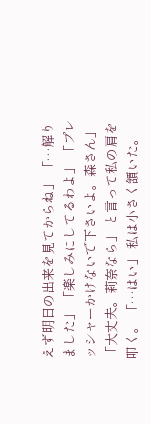えず明日の出来を見てからね」 「…解りました」 「楽しみにしてるわよ」 「プレッシャーかけないで下さいよ。森さん」 「大丈夫。莉奈なら」 と言って私の肩を叩く。 「…はい」 私は小さく頷いた。